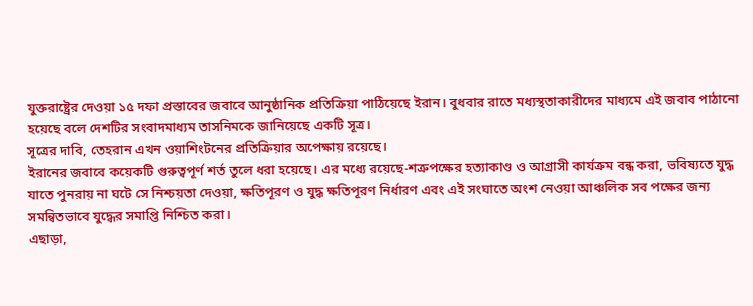যুক্তরাষ্ট্রের দেওয়া ১৫ দফা প্রস্তাবের জবাবে আনুষ্ঠানিক প্রতিক্রিয়া পাঠিয়েছে ইরান। বুধবার রাতে মধ্যস্থতাকারীদের মাধ্যমে এই জবাব পাঠানো হয়েছে বলে দেশটির সংবাদমাধ্যম তাসনিমকে জানিয়েছে একটি সূত্র।
সূত্রের দাবি, তেহরান এখন ওয়াশিংটনের প্রতিক্রিয়ার অপেক্ষায় রয়েছে।
ইরানের জবাবে কয়েকটি গুরুত্বপূর্ণ শর্ত তুলে ধরা হয়েছে। এর মধ্যে রয়েছে-শত্রুপক্ষের হত্যাকাণ্ড ও আগ্রাসী কার্যক্রম বন্ধ করা, ভবিষ্যতে যুদ্ধ যাতে পুনরায় না ঘটে সে নিশ্চয়তা দেওয়া, ক্ষতিপূরণ ও যুদ্ধ ক্ষতিপূরণ নির্ধারণ এবং এই সংঘাতে অংশ নেওয়া আঞ্চলিক সব পক্ষের জন্য সমন্বিতভাবে যুদ্ধের সমাপ্তি নিশ্চিত করা।
এছাড়া,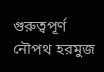গুরুত্বপূর্ণ নৌপথ হরমুজ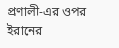প্রণালী-এর ওপর ইরানের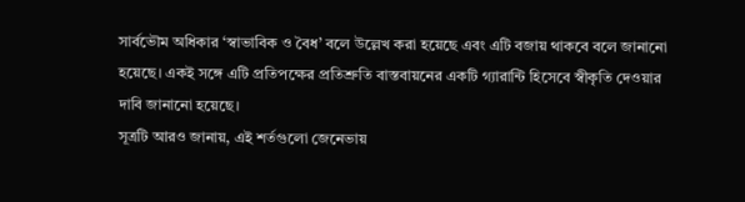সার্বভৌম অধিকার ‘স্বাভাবিক ও বৈধ’ বলে উল্লেখ করা হয়েছে এবং এটি বজায় থাকবে বলে জানানো হয়েছে। একই সঙ্গে এটি প্রতিপক্ষের প্রতিশ্রুতি বাস্তবায়নের একটি গ্যারান্টি হিসেবে স্বীকৃতি দেওয়ার দাবি জানানো হয়েছে।
সূত্রটি আরও জানায়, এই শর্তগুলো জেনেভায়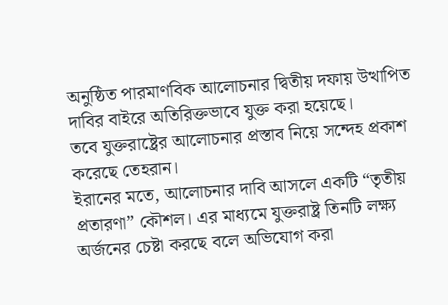অনুষ্ঠিত পারমাণবিক আলোচনার দ্বিতীয় দফায় উত্থাপিত দাবির বাইরে অতিরিক্তভাবে যুক্ত করা হয়েছে।
তবে যুক্তরাষ্ট্রের আলোচনার প্রস্তাব নিয়ে সন্দেহ প্রকাশ করেছে তেহরান।
ইরানের মতে, আলোচনার দাবি আসলে একটি “তৃতীয় প্রতারণা” কৌশল। এর মাধ্যমে যুক্তরাষ্ট্র তিনটি লক্ষ্য অর্জনের চেষ্টা করছে বলে অভিযোগ করা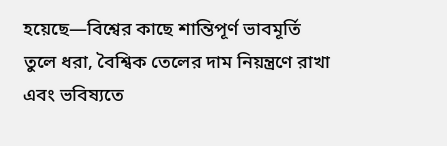হয়েছে—বিশ্বের কাছে শান্তিপূর্ণ ভাবমূর্তি তুলে ধরা, বৈশ্বিক তেলের দাম নিয়ন্ত্রণে রাখা এবং ভবিষ্যতে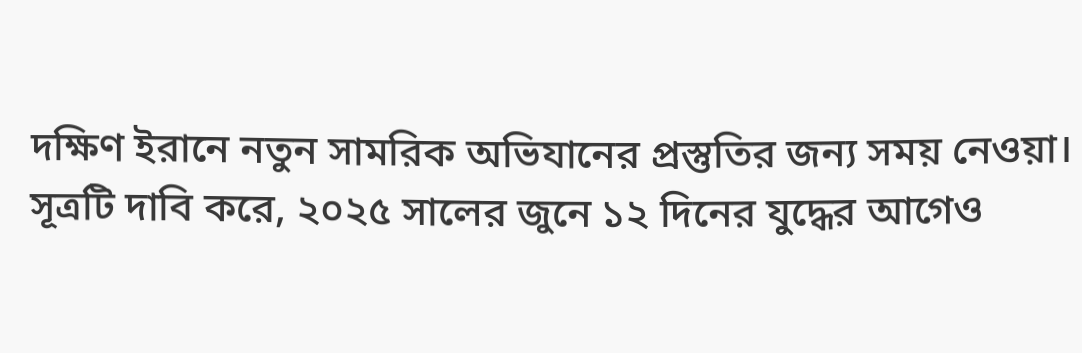দক্ষিণ ইরানে নতুন সামরিক অভিযানের প্রস্তুতির জন্য সময় নেওয়া।
সূত্রটি দাবি করে, ২০২৫ সালের জুনে ১২ দিনের যুদ্ধের আগেও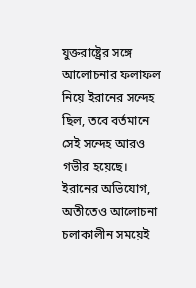যুক্তরাষ্ট্রের সঙ্গে আলোচনার ফলাফল নিয়ে ইরানের সন্দেহ ছিল, তবে বর্তমানে সেই সন্দেহ আরও গভীর হয়েছে।
ইরানের অভিযোগ, অতীতেও আলোচনা চলাকালীন সময়েই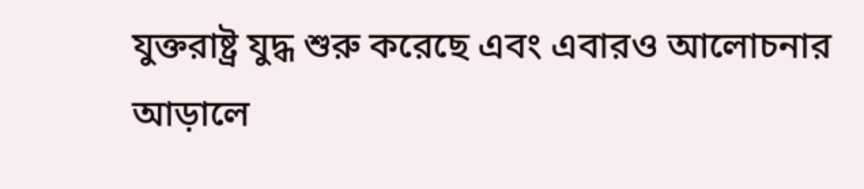যুক্তরাষ্ট্র যুদ্ধ শুরু করেছে এবং এবারও আলোচনার আড়ালে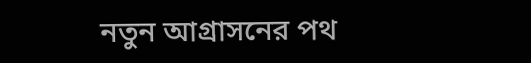নতুন আগ্রাসনের পথ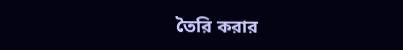তৈরি করার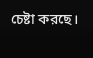চেষ্টা করছে।